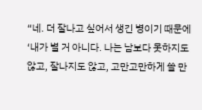“네. 더 잘나고 싶어서 생긴 병이기 때문에 ‘내가 별 거 아니다. 나는 남보다 못하지도 않고, 잘나지도 않고, 고만고만하게 쓸 만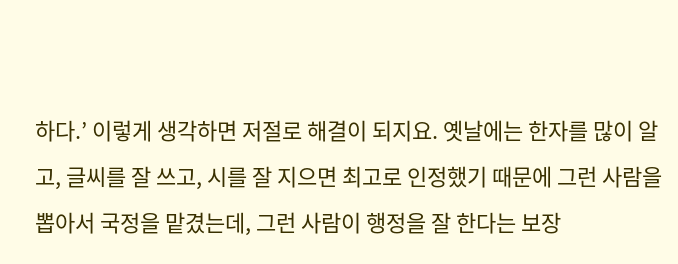하다.’ 이렇게 생각하면 저절로 해결이 되지요. 옛날에는 한자를 많이 알고, 글씨를 잘 쓰고, 시를 잘 지으면 최고로 인정했기 때문에 그런 사람을 뽑아서 국정을 맡겼는데, 그런 사람이 행정을 잘 한다는 보장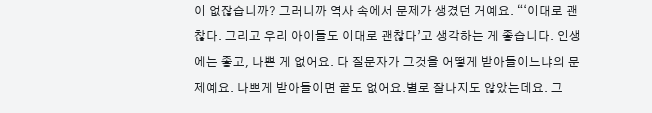이 없잖습니까? 그러니까 역사 속에서 문제가 생겼던 거예요. “‘이대로 괜찮다. 그리고 우리 아이들도 이대로 괜찮다’고 생각하는 게 좋습니다. 인생에는 좋고, 나쁜 게 없어요. 다 질문자가 그것을 어떻게 받아들이느냐의 문제예요. 나쁘게 받아들이면 끝도 없어요.별로 잘나지도 않았는데요. 그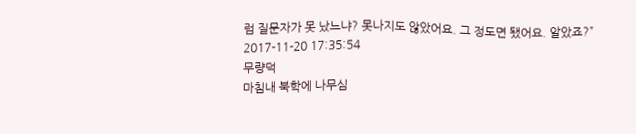럼 질문자가 못 났느냐? 못나지도 않았어요. 그 정도면 됐어요. 알았죠?”
2017-11-20 17:35:54
무량덕
마침내 북학에 나무심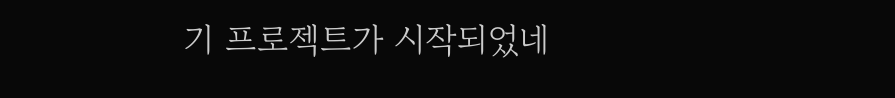기 프로젝트가 시작되었네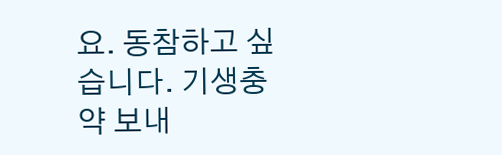요. 동참하고 싶습니다. 기생충약 보내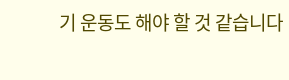기 운동도 해야 할 것 같습니다